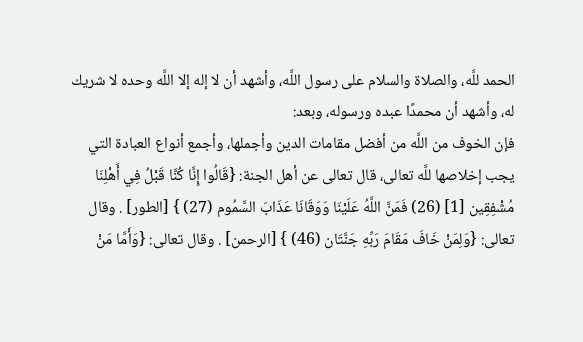الحمد للَّه، والصلاة والسلام على رسول اللَّه، وأشهد أن لا إله إلا اللَّه وحده لا شريك له، وأشهد أن محمدًا عبده ورسوله، وبعد:
فإن الخوف من اللَّه من أفضل مقامات الدين وأجملها، وأجمع أنواع العبادة التي يجب إخلاصها للَّه تعالى، قال تعالى عن أهل الجنة: {قَالُوا إِنَّا كُنَّا قَبْلُ فِي أَهْلِنَا مُشْفِقِين [1] (26) فَمَنَّ اللَّهُ عَلَيْنَا وَوَقَانَا عَذَابَ السَّمُوم (27) } [الطور] . وقال تعالى: {وَلِمَنْ خَافَ مَقَامَ رَبِّهِ جَنَّتَان (46) } [الرحمن] . وقال تعالى: {وَأَمَّا مَنْ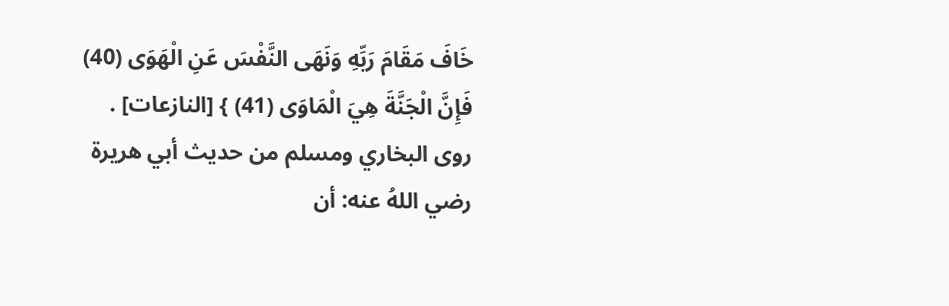خَافَ مَقَامَ رَبِّهِ وَنَهَى النَّفْسَ عَنِ الْهَوَى (40) فَإِنَّ الْجَنَّةَ هِيَ الْمَاوَى (41) } [النازعات] . روى البخاري ومسلم من حديث أبي هريرة رضي اللهُ عنه: أن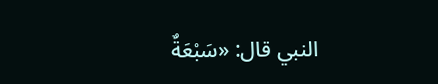النبي قال: «سَبْعَةٌ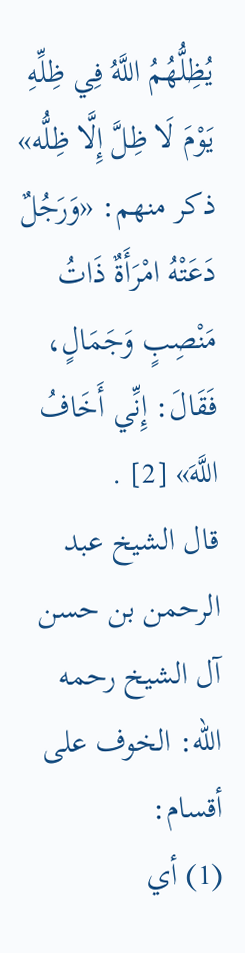يُظِلُّهُمُ اللَّهُ فِي ظِلِّهِ يَوْمَ لَا ظِلَّ إِلَّا ظِلُّه» ذكر منهم: «وَرَجُلٌ دَعَتْهُ امْرَأَةٌ ذَاتُ مَنْصِبٍ وَجَمَالٍ، فَقَالَ: إِنِّي أَخَافُ اللَّهَ» [2] .
قال الشيخ عبد الرحمن بن حسن آل الشيخ رحمه الله: الخوف على أقسام:
(1) أي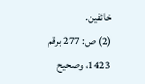خائفين.
(2) ص: 277 برقم 1423، وصحيح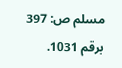مسلم ص: 397 برقم 1031.